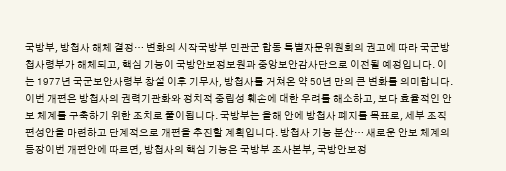국방부, 방첩사 해체 결정… 변화의 시작국방부 민관군 합동 특별자문위원회의 권고에 따라 국군방첩사령부가 해체되고, 핵심 기능이 국방안보정보원과 중앙보안감사단으로 이전될 예정입니다. 이는 1977년 국군보안사령부 창설 이후 기무사, 방첩사를 거쳐온 약 50년 만의 큰 변화를 의미합니다. 이번 개편은 방첩사의 권력기관화와 정치적 중립성 훼손에 대한 우려를 해소하고, 보다 효율적인 안보 체계를 구축하기 위한 조치로 풀이됩니다. 국방부는 올해 안에 방첩사 폐지를 목표로, 세부 조직 편성안을 마련하고 단계적으로 개편을 추진할 계획입니다. 방첩사 기능 분산… 새로운 안보 체계의 등장이번 개편안에 따르면, 방첩사의 핵심 기능은 국방부 조사본부, 국방안보정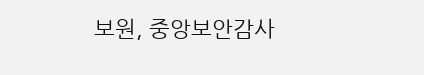보원, 중앙보안감사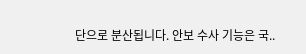단으로 분산됩니다. 안보 수사 기능은 국..